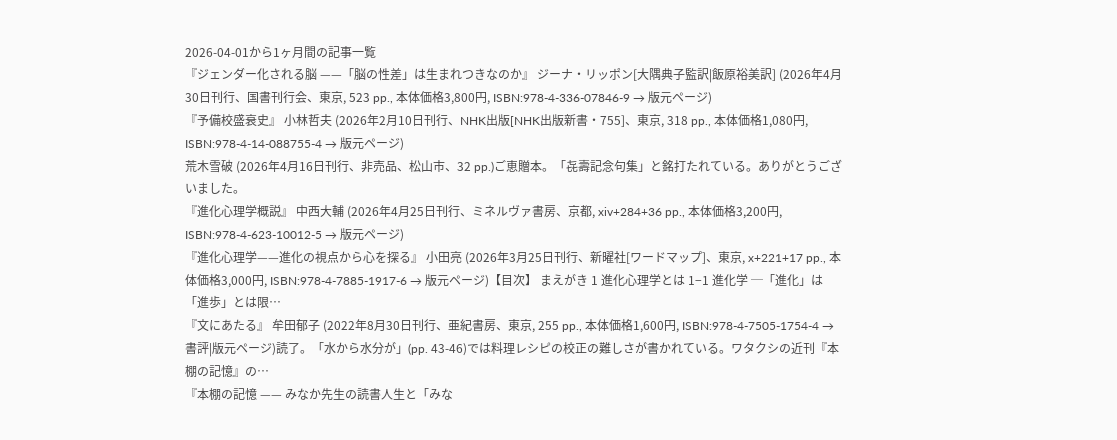2026-04-01から1ヶ月間の記事一覧
『ジェンダー化される脳 ——「脳の性差」は生まれつきなのか』 ジーナ・リッポン[大隅典子監訳|飯原裕美訳] (2026年4月30日刊行、国書刊行会、東京, 523 pp., 本体価格3,800円, ISBN:978-4-336-07846-9 → 版元ページ)
『予備校盛衰史』 小林哲夫 (2026年2月10日刊行、NHK出版[NHK出版新書・755]、東京, 318 pp., 本体価格1,080円, ISBN:978-4-14-088755-4 → 版元ページ)
荒木雪破 (2026年4月16日刊行、非売品、松山市、32 pp.)ご恵贈本。「㐂壽記念句集」と銘打たれている。ありがとうございました。
『進化心理学概説』 中西大輔 (2026年4月25日刊行、ミネルヴァ書房、京都, xiv+284+36 pp., 本体価格3,200円, ISBN:978-4-623-10012-5 → 版元ページ)
『進化心理学——進化の視点から心を探る』 小田亮 (2026年3月25日刊行、新曜社[ワードマップ]、東京, x+221+17 pp., 本体価格3,000円, ISBN:978-4-7885-1917-6 → 版元ページ)【目次】 まえがき 1 進化心理学とは 1−1 進化学 ─「進化」は「進歩」とは限…
『文にあたる』 牟田郁子 (2022年8月30日刊行、亜紀書房、東京, 255 pp., 本体価格1,600円, ISBN:978-4-7505-1754-4 → 書評|版元ページ)読了。「水から水分が」(pp. 43-46)では料理レシピの校正の難しさが書かれている。ワタクシの近刊『本棚の記憶』の…
『本棚の記憶 —— みなか先生の読書人生と「みな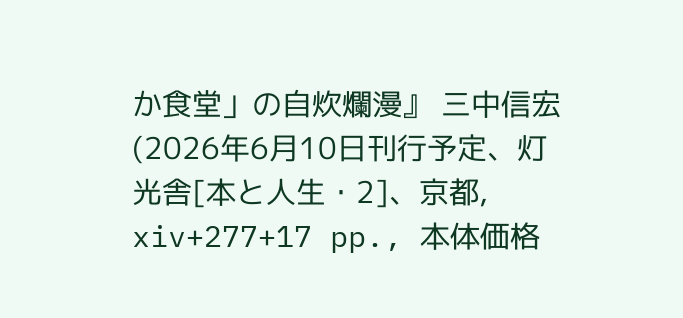か食堂」の自炊爛漫』 三中信宏 (2026年6月10日刊行予定、灯光舎[本と人生・2]、京都, xiv+277+17 pp., 本体価格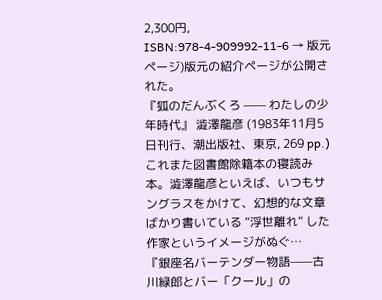2,300円, ISBN:978-4-909992-11-6 → 版元ページ)版元の紹介ページが公開された。
『狐のだんぶくろ —— わたしの少年時代』 澁澤龍彦 (1983年11月5日刊行、潮出版社、東京, 269 pp.)これまた図書館除籍本の寝読み本。澁澤龍彦といえば、いつもサングラスをかけて、幻想的な文章ばかり書いている “浮世離れ” した作家というイメージがぬぐ…
『銀座名バーテンダー物語——古川緑郎とバー「クール」の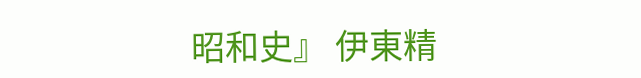昭和史』 伊東精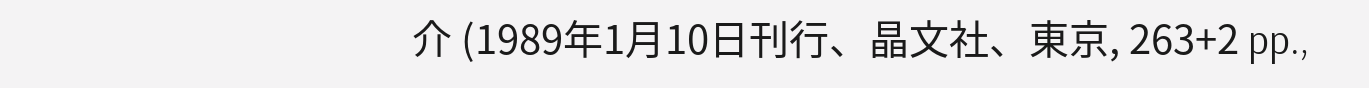介 (1989年1月10日刊行、晶文社、東京, 263+2 pp.,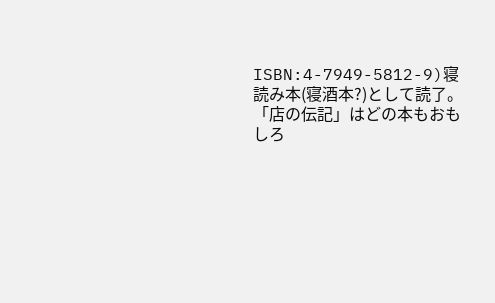ISBN:4-7949-5812-9)寝読み本(寝酒本?)として読了。「店の伝記」はどの本もおもしろ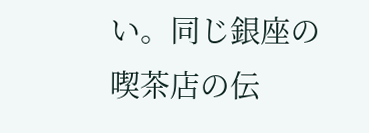い。同じ銀座の喫茶店の伝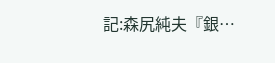記:森尻純夫『銀…